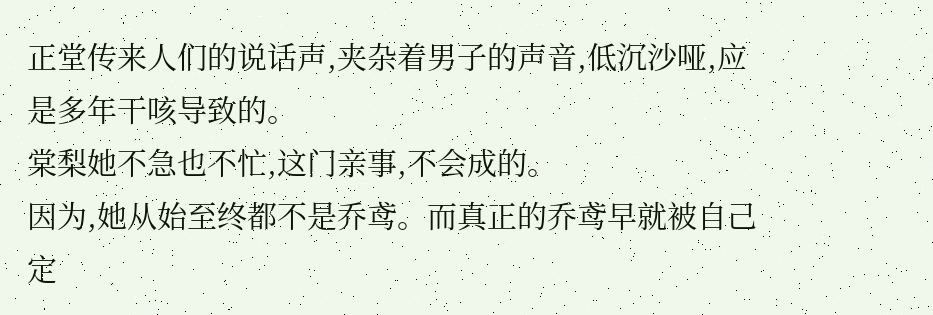正堂传来人们的说话声,夹杂着男子的声音,低沉沙哑,应是多年干咳导致的。
棠梨她不急也不忙,这门亲事,不会成的。
因为,她从始至终都不是乔鸢。而真正的乔鸢早就被自己定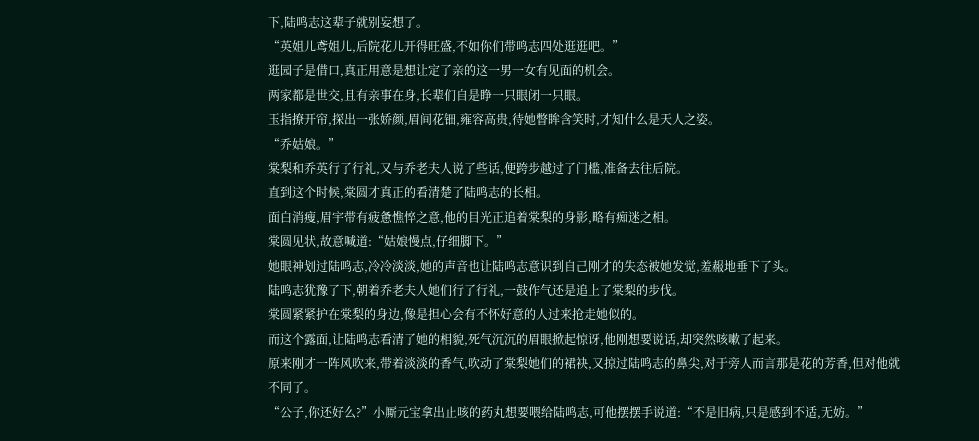下,陆鸣志这辈子就别妄想了。
“英姐儿鸢姐儿,后院花儿开得旺盛,不如你们带鸣志四处逛逛吧。”
逛园子是借口,真正用意是想让定了亲的这一男一女有见面的机会。
两家都是世交,且有亲事在身,长辈们自是睁一只眼闭一只眼。
玉指撩开帘,探出一张娇颜,眉间花钿,雍容高贵,待她瞥眸含笑时,才知什么是天人之姿。
“乔姑娘。”
棠梨和乔英行了行礼,又与乔老夫人说了些话,便跨步越过了门槛,准备去往后院。
直到这个时候,棠圆才真正的看清楚了陆鸣志的长相。
面白消瘦,眉宇带有疲惫憔悴之意,他的目光正追着棠梨的身影,略有痴迷之相。
棠圆见状,故意喊道:“姑娘慢点,仔细脚下。”
她眼神划过陆鸣志,冷冷淡淡,她的声音也让陆鸣志意识到自己刚才的失态被她发觉,羞赧地垂下了头。
陆鸣志犹豫了下,朝着乔老夫人她们行了行礼,一鼓作气还是追上了棠梨的步伐。
棠圆紧紧护在棠梨的身边,像是担心会有不怀好意的人过来抢走她似的。
而这个露面,让陆鸣志看清了她的相貌,死气沉沉的眉眼掀起惊讶,他刚想要说话,却突然咳嗽了起来。
原来刚才一阵风吹来,带着淡淡的香气,吹动了棠梨她们的裙袂,又掠过陆鸣志的鼻尖,对于旁人而言那是花的芳香,但对他就不同了。
“公子,你还好么?”小厮元宝拿出止咳的药丸想要喂给陆鸣志,可他摆摆手说道:“不是旧病,只是感到不适,无妨。”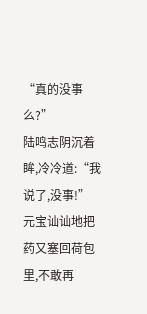“真的没事么?”
陆鸣志阴沉着眸,冷冷道:“我说了,没事!”
元宝讪讪地把药又塞回荷包里,不敢再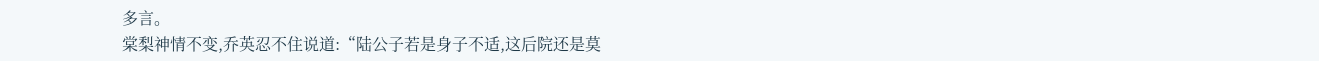多言。
棠梨神情不变,乔英忍不住说道:“陆公子若是身子不适,这后院还是莫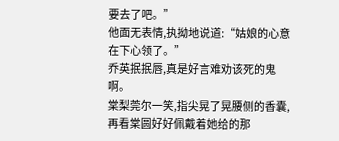要去了吧。”
他面无表情,执拗地说道:“姑娘的心意在下心领了。”
乔英抿抿唇,真是好言难劝该死的鬼啊。
棠梨莞尔一笑,指尖晃了晃腰侧的香囊,再看棠圆好好佩戴着她给的那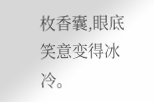枚香囊,眼底笑意变得冰冷。